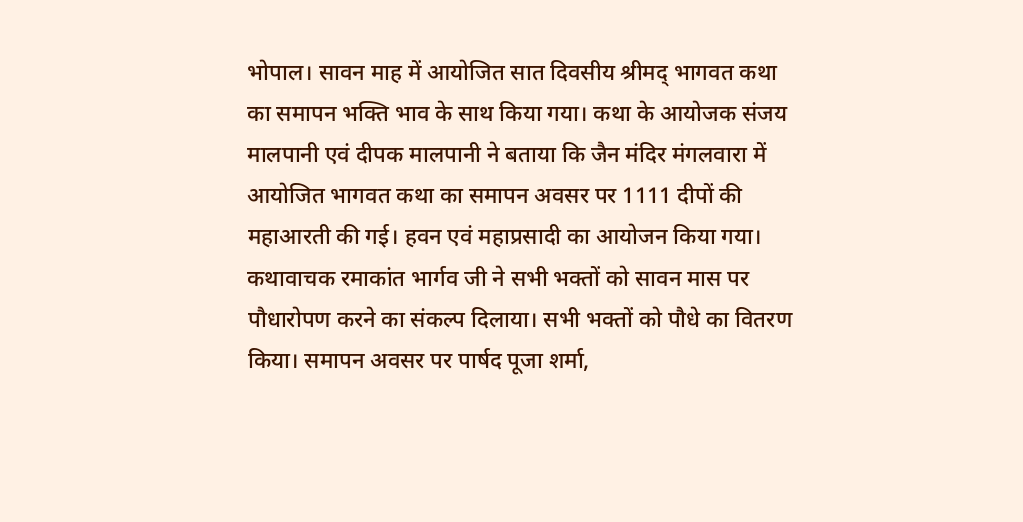भोपाल। सावन माह में आयोजित सात दिवसीय श्रीमद् भागवत कथा का समापन भक्ति भाव के साथ किया गया। कथा के आयोजक संजय मालपानी एवं दीपक मालपानी ने बताया कि जैन मंदिर मंगलवारा में आयोजित भागवत कथा का समापन अवसर पर 1111 दीपों की महाआरती की गई। हवन एवं महाप्रसादी का आयोजन किया गया। कथावाचक रमाकांत भार्गव जी ने सभी भक्तों को सावन मास पर पौधारोपण करने का संकल्प दिलाया। सभी भक्तों को पौधे का वितरण किया। समापन अवसर पर पार्षद पूजा शर्मा,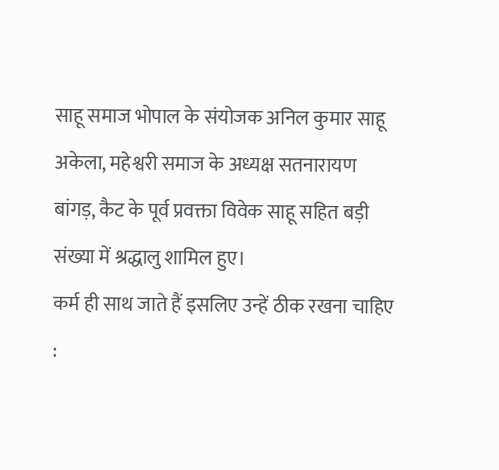साहू समाज भोपाल के संयोजक अनिल कुमार साहू अकेला, महेश्वरी समाज के अध्यक्ष सतनारायण बांगड़, कैट के पूर्व प्रवक्ता विवेक साहू सहित बड़ी संख्या में श्रद्धालु शामिल हुए।
कर्म ही साथ जाते हैं इसलिए उन्हें ठीक रखना चाहिए :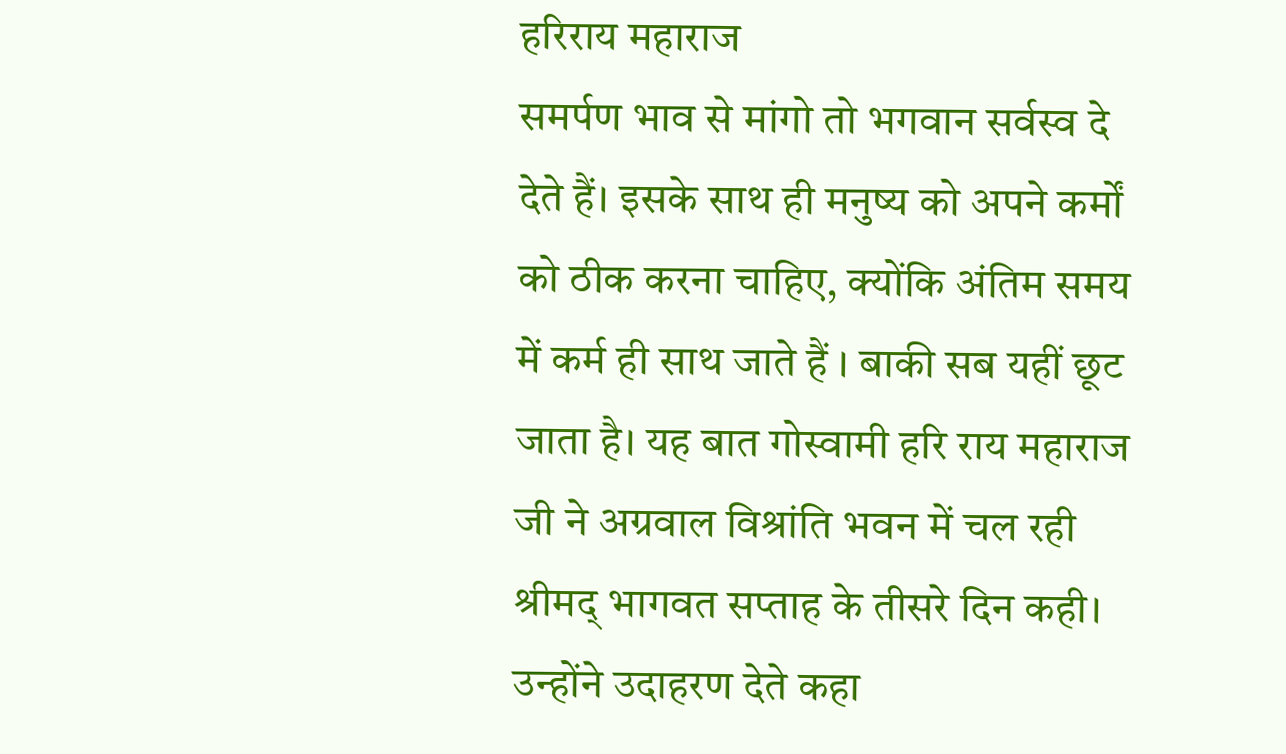हरिराय महाराज
समर्पण भाव से मांगो तो भगवान सर्वस्व दे देते हैं। इसके साथ ही मनुष्य को अपने कर्मों को ठीक करना चाहिए, क्योंकि अंतिम समय में कर्म ही साथ जाते हैं । बाकी सब यहीं छूट जाता है। यह बात गोस्वामी हरि राय महाराज जी ने अग्रवाल विश्रांति भवन में चल रही श्रीमद् भागवत सप्ताह के तीसरे दिन कही। उन्होंने उदाहरण देते कहा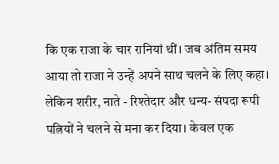कि एक राजा के चार रानियां थीं। जब अंतिम समय आया तो राजा ने उन्हें अपने साथ चलने के लिए कहा। लेकिन शरीर, नाते - रिश्तेदार और धन्य- संपदा रूपी पत्नियों ने चलने से मना कर दिया। केवल एक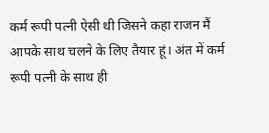कर्म रूपी पत्नी ऐसी थी जिसने कहा राजन मैं आपके साथ चलने के लिए तैयार हूं। अंत में कर्म रूपी पत्नी के साथ ही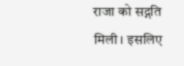राजा को सद्गति मिली। इसलिए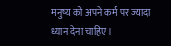मनुष्य को अपने कर्म पर ज्यादा ध्यान देना चाहिए।